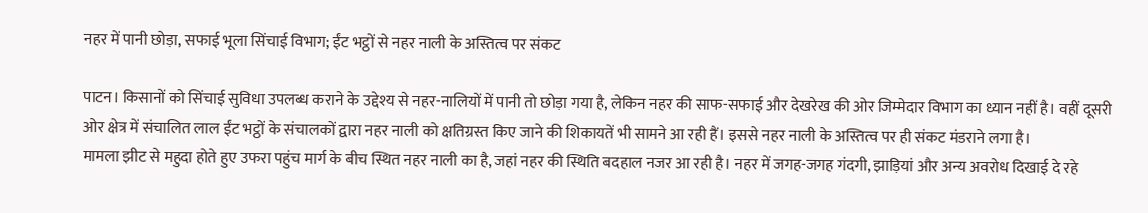नहर में पानी छोड़ा, सफाई भूला सिंचाई विभाग; ईंट भट्ठों से नहर नाली के अस्तित्व पर संकट

पाटन। किसानों को सिंचाई सुविधा उपलब्ध कराने के उद्देश्य से नहर-नालियों में पानी तो छोड़ा गया है, लेकिन नहर की साफ-सफाई और देखरेख की ओर जिम्मेदार विभाग का ध्यान नहीं है। वहीं दूसरी ओर क्षेत्र में संचालित लाल ईंट भट्ठों के संचालकों द्वारा नहर नाली को क्षतिग्रस्त किए जाने की शिकायतें भी सामने आ रही हैं। इससे नहर नाली के अस्तित्व पर ही संकट मंडराने लगा है।
मामला झीट से महुदा होते हुए उफरा पहुंच मार्ग के बीच स्थित नहर नाली का है, जहां नहर की स्थिति बदहाल नजर आ रही है। नहर में जगह-जगह गंदगी, झाड़ियां और अन्य अवरोध दिखाई दे रहे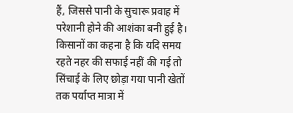हैं, जिससे पानी के सुचारू प्रवाह में परेशानी होने की आशंका बनी हुई है। किसानों का कहना है कि यदि समय रहते नहर की सफाई नहीं की गई तो सिंचाई के लिए छोड़ा गया पानी खेतों तक पर्याप्त मात्रा में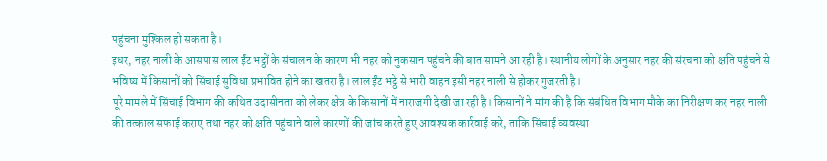पहुंचना मुश्किल हो सकता है।
इधर, नहर नाली के आसपास लाल ईंट भट्ठों के संचालन के कारण भी नहर को नुकसान पहुंचने की बात सामने आ रही है। स्थानीय लोगों के अनुसार नहर की संरचना को क्षति पहुंचने से भविष्य में किसानों को सिंचाई सुविधा प्रभावित होने का खतरा है। लाल ईंट भट्ठे से भारी वाहन इसी नहर नाली से होकर गुजरती है।
पूरे मामले में सिंचाई विभाग की कथित उदासीनता को लेकर क्षेत्र के किसानों में नाराजगी देखी जा रही है। किसानों ने मांग की है कि संबंधित विभाग मौके का निरीक्षण कर नहर नाली की तत्काल सफाई कराए तथा नहर को क्षति पहुंचाने वाले कारणों की जांच करते हुए आवश्यक कार्रवाई करे, ताकि सिंचाई व्यवस्था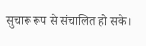सुचारू रूप से संचालित हो सके।